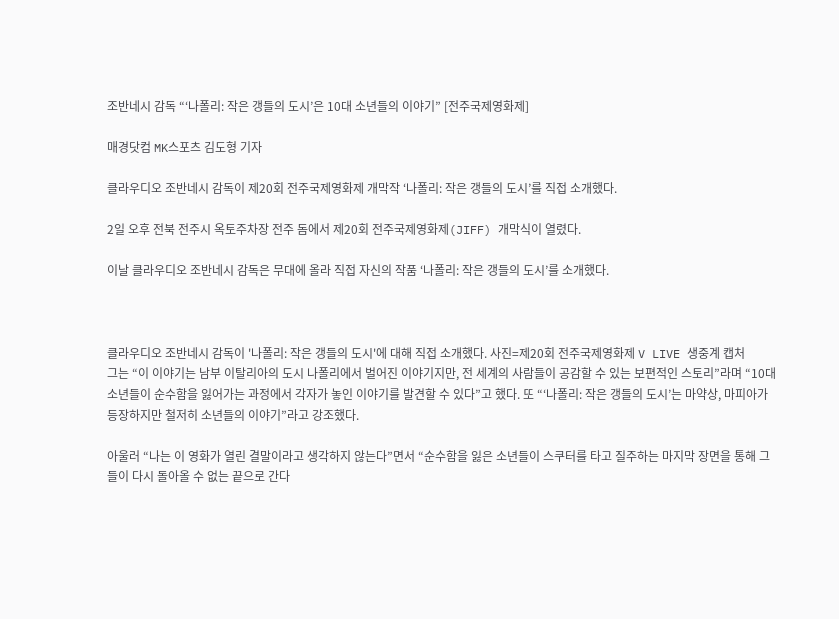조반네시 감독 “‘나폴리: 작은 갱들의 도시’은 10대 소년들의 이야기” [전주국제영화제]

매경닷컴 MK스포츠 김도형 기자

클라우디오 조반네시 감독이 제20회 전주국제영화제 개막작 ‘나폴리: 작은 갱들의 도시’를 직접 소개했다.

2일 오후 전북 전주시 옥토주차장 전주 돔에서 제20회 전주국제영화제(JIFF) 개막식이 열렸다.

이날 클라우디오 조반네시 감독은 무대에 올라 직접 자신의 작품 ‘나폴리: 작은 갱들의 도시’를 소개했다.



클라우디오 조반네시 감독이 '나폴리: 작은 갱들의 도시'에 대해 직접 소개했다. 사진=제20회 전주국제영화제 V LIVE 생중계 캡처
그는 “이 이야기는 남부 이탈리아의 도시 나폴리에서 벌어진 이야기지만, 전 세계의 사람들이 공감할 수 있는 보편적인 스토리”라며 “10대 소년들이 순수함을 잃어가는 과정에서 각자가 놓인 이야기를 발견할 수 있다”고 했다. 또 “‘나폴리: 작은 갱들의 도시’는 마약상, 마피아가 등장하지만 철저히 소년들의 이야기”라고 강조했다.

아울러 “나는 이 영화가 열린 결말이라고 생각하지 않는다”면서 “순수함을 잃은 소년들이 스쿠터를 타고 질주하는 마지막 장면을 통해 그들이 다시 돌아올 수 없는 끝으로 간다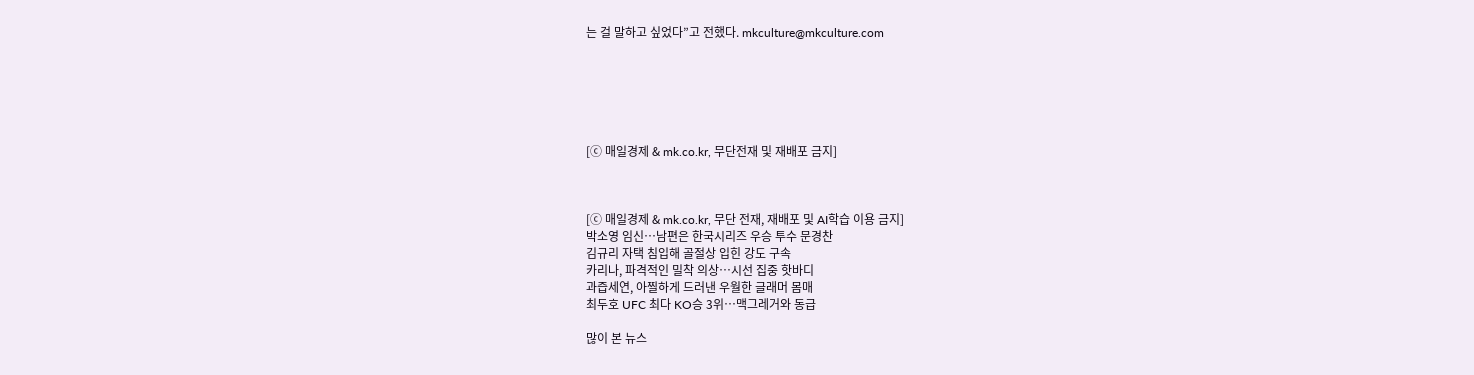는 걸 말하고 싶었다”고 전했다. mkculture@mkculture.com






[ⓒ 매일경제 & mk.co.kr, 무단전재 및 재배포 금지]



[ⓒ 매일경제 & mk.co.kr, 무단 전재, 재배포 및 AI학습 이용 금지]
박소영 임신…남편은 한국시리즈 우승 투수 문경찬
김규리 자택 침입해 골절상 입힌 강도 구속
카리나, 파격적인 밀착 의상…시선 집중 핫바디
과즙세연, 아찔하게 드러낸 우월한 글래머 몸매
최두호 UFC 최다 KO승 3위…맥그레거와 동급

많이 본 뉴스